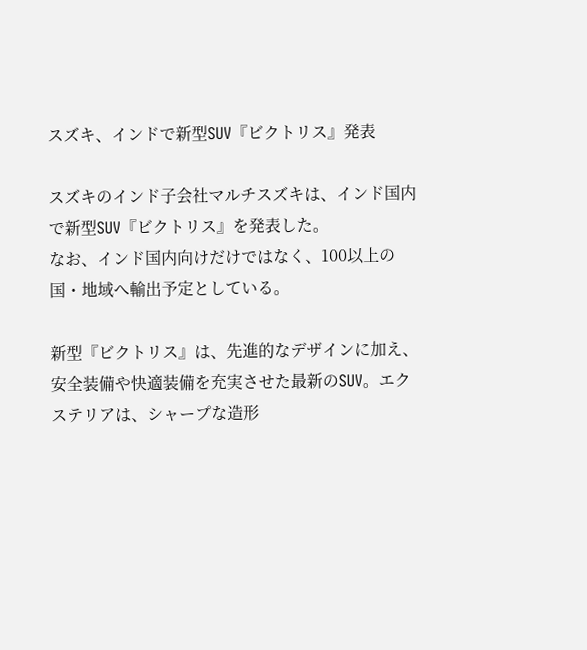スズキ、インドで新型SUV『ビクトリス』発表

スズキのインド子会社マルチスズキは、インド国内で新型SUV『ビクトリス』を発表した。
なお、インド国内向けだけではなく、100以上の国・地域へ輸出予定としている。

新型『ビクトリス』は、先進的なデザインに加え、安全装備や快適装備を充実させた最新のSUV。エクステリアは、シャープな造形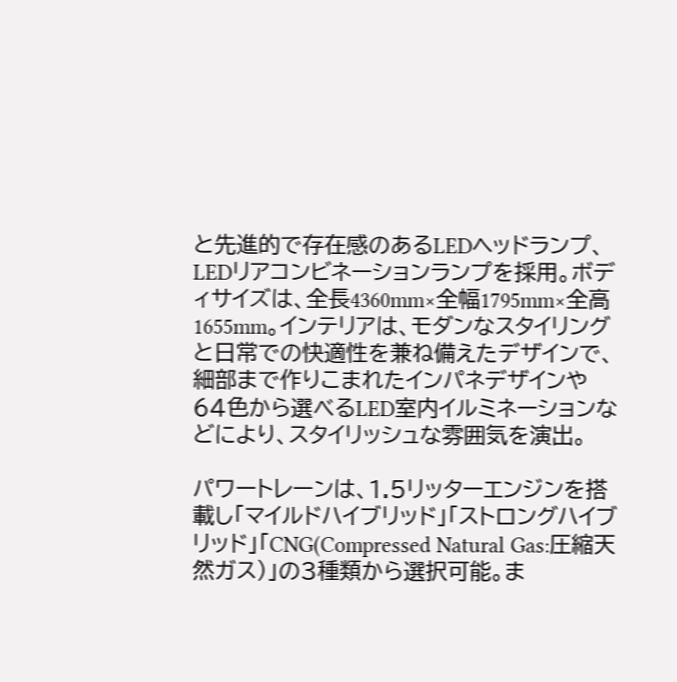と先進的で存在感のあるLEDヘッドランプ、LEDリアコンビネーションランプを採用。ボディサイズは、全長4360mm×全幅1795mm×全高1655mm。インテリアは、モダンなスタイリングと日常での快適性を兼ね備えたデザインで、細部まで作りこまれたインパネデザインや64色から選べるLED室内イルミネーションなどにより、スタイリッシュな雰囲気を演出。

パワートレーンは、1.5リッターエンジンを搭載し「マイルドハイブリッド」「ストロングハイブリッド」「CNG(Compressed Natural Gas:圧縮天然ガス)」の3種類から選択可能。ま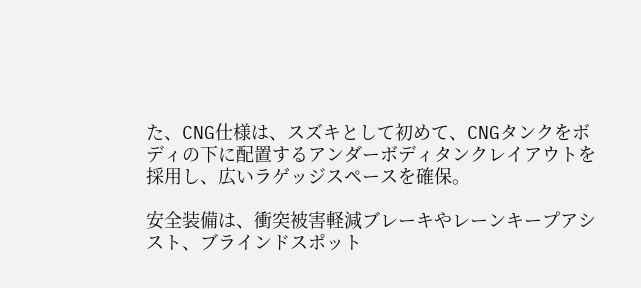た、CNG仕様は、スズキとして初めて、CNGタンクをボディの下に配置するアンダーボディタンクレイアウトを採用し、広いラゲッジスペースを確保。

安全装備は、衝突被害軽減ブレーキやレーンキープアシスト、ブラインドスポット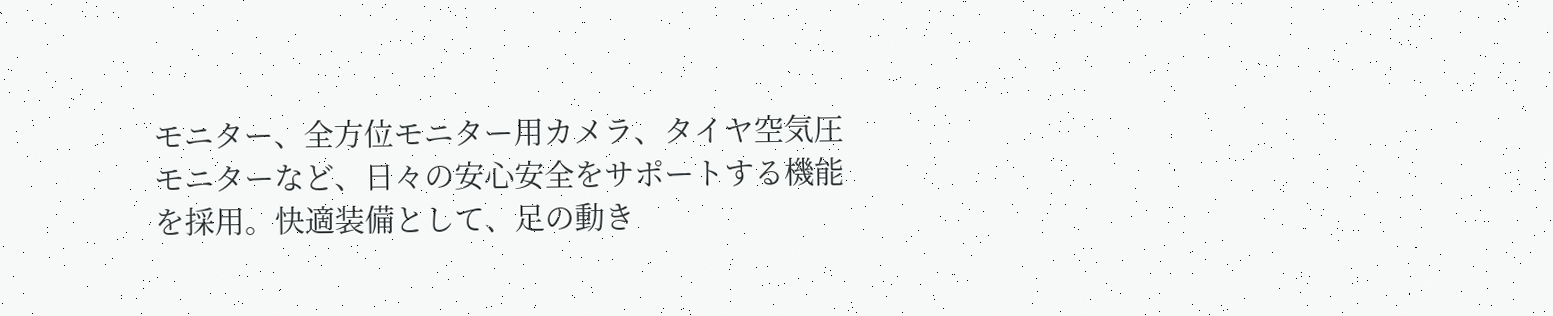モニター、全方位モニター用カメラ、タイヤ空気圧モニターなど、日々の安心安全をサポートする機能を採用。快適装備として、足の動き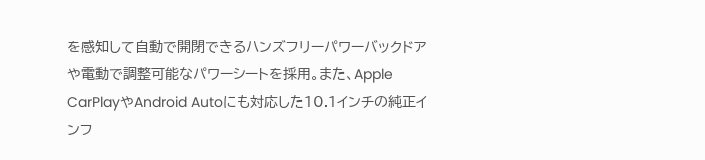を感知して自動で開閉できるハンズフリーパワーバックドアや電動で調整可能なパワーシートを採用。また、Apple CarPlayやAndroid Autoにも対応した10.1インチの純正インフ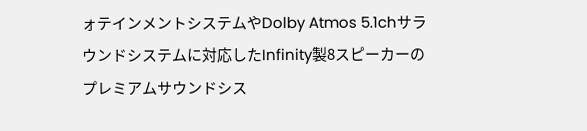ォテインメントシステムやDolby Atmos 5.1chサラウンドシステムに対応したInfinity製8スピーカーのプレミアムサウンドシス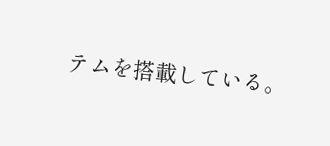テムを搭載している。